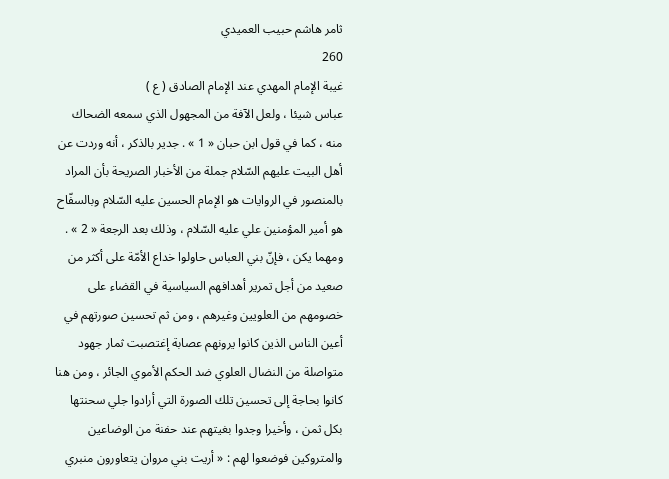ثامر هاشم حبيب العميدي
260
غيبة الإمام المهدي عند الإمام الصادق ( ع )
عباس شيئا ، ولعل الآفة من المجهول الذي سمعه الضحاك منه ، كما في قول ابن حبان « 1 » . جدير بالذكر ، أنه وردت عن أهل البيت عليهم السّلام جملة من الأخبار الصريحة بأن المراد بالمنصور في الروايات هو الإمام الحسين عليه السّلام وبالسفّاح هو أمير المؤمنين علي عليه السّلام ، وذلك بعد الرجعة « 2 » . ومهما يكن ، فإنّ بني العباس حاولوا خداع الأمّة على أكثر من صعيد من أجل تمرير أهدافهم السياسية في القضاء على خصومهم من العلويين وغيرهم ، ومن ثم تحسين صورتهم في أعين الناس الذين كانوا يرونهم عصابة إغتصبت ثمار جهود متواصلة من النضال العلوي ضد الحكم الأموي الجائر ، ومن هنا كانوا بحاجة إلى تحسين تلك الصورة التي أرادوا جلي سحنتها بكل ثمن ، وأخيرا وجدوا بغيتهم عند حفنة من الوضاعين والمتروكين فوضعوا لهم : « أريت بني مروان يتعاورون منبري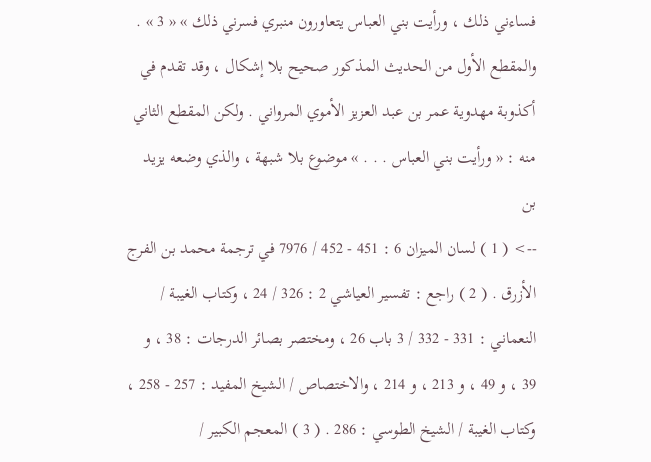فساءني ذلك ، ورأيت بني العباس يتعاورون منبري فسرني ذلك » « 3 » . والمقطع الأول من الحديث المذكور صحيح بلا إشكال ، وقد تقدم في أكذوبة مهدوية عمر بن عبد العزيز الأموي المرواني . ولكن المقطع الثاني منه : « ورأيت بني العباس . . . » موضوع بلا شبهة ، والذي وضعه يزيد بن
--> ( 1 ) لسان الميزان 6 : 451 - 452 / 7976 في ترجمة محمد بن الفرج الأزرق . ( 2 ) راجع : تفسير العياشي 2 : 326 / 24 ، وكتاب الغيبة / النعماني : 331 - 332 / 3 باب 26 ، ومختصر بصائر الدرجات : 38 ، و 39 ، و 49 ، و 213 ، و 214 ، والاختصاص / الشيخ المفيد : 257 - 258 ، وكتاب الغيبة / الشيخ الطوسي : 286 . ( 3 ) المعجم الكبير /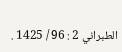الطبراني 2 : 96 / 1425 .